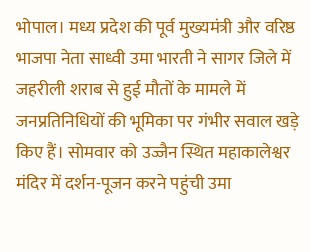भोपाल। मध्य प्रदेश की पूर्व मुख्यमंत्री और वरिष्ठ भाजपा नेता साध्वी उमा भारती ने सागर जिले में जहरीली शराब से हुई मौतों के मामले में जनप्रतिनिधियों की भूमिका पर गंभीर सवाल खड़े किए हैं। सोमवार को उज्जैन स्थित महाकालेश्वर मंदिर में दर्शन-पूजन करने पहुंची उमा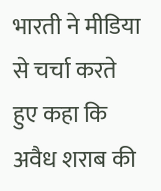भारती ने मीडिया से चर्चा करते हुए कहा कि अवैध शराब की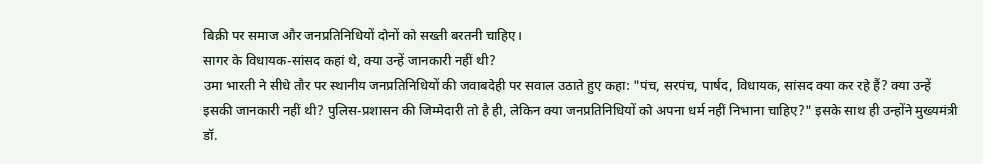बिक्री पर समाज और जनप्रतिनिधियों दोनों को सख्ती बरतनी चाहिए।
सागर के विधायक-सांसद कहां थे, क्या उन्हें जानकारी नहीं थी?
उमा भारती ने सीधे तौर पर स्थानीय जनप्रतिनिधियों की जवाबदेही पर सवाल उठाते हुए कहा: "पंच, सरपंच, पार्षद, विधायक, सांसद क्या कर रहे हैं? क्या उन्हें इसकी जानकारी नहीं थी? पुलिस-प्रशासन की जिम्मेदारी तो है ही, लेकिन क्या जनप्रतिनिधियों को अपना धर्म नहीं निभाना चाहिए?" इसके साथ ही उन्होंने मुख्यमंत्री डॉ.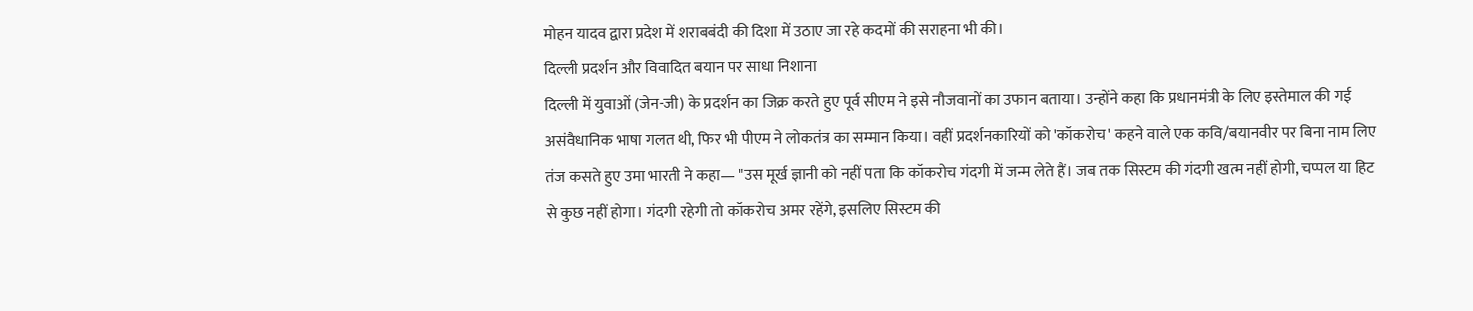मोहन यादव द्वारा प्रदेश में शराबबंदी की दिशा में उठाए जा रहे कदमों की सराहना भी की।
दिल्ली प्रदर्शन और विवादित बयान पर साधा निशाना
दिल्ली में युवाओं (जेन-जी) के प्रदर्शन का जिक्र करते हुए पूर्व सीएम ने इसे नौजवानों का उफान बताया। उन्होंने कहा कि प्रधानमंत्री के लिए इस्तेमाल की गई असंवैधानिक भाषा गलत थी, फिर भी पीएम ने लोकतंत्र का सम्मान किया। वहीं प्रदर्शनकारियों को 'कॉकरोच' कहने वाले एक कवि/बयानवीर पर बिना नाम लिए तंज कसते हुए उमा भारती ने कहा— "उस मूर्ख ज्ञानी को नहीं पता कि कॉकरोच गंदगी में जन्म लेते हैं। जब तक सिस्टम की गंदगी खत्म नहीं होगी, चप्पल या हिट से कुछ नहीं होगा। गंदगी रहेगी तो कॉकरोच अमर रहेंगे, इसलिए सिस्टम की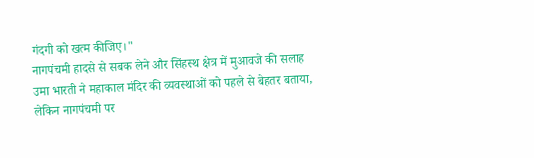गंदगी को खत्म कीजिए।"
नागपंचमी हादसे से सबक लेने और सिंहस्थ क्षेत्र में मुआवजे की सलाह
उमा भारती ने महाकाल मंदिर की व्यवस्थाओं को पहले से बेहतर बताया, लेकिन नागपंचमी पर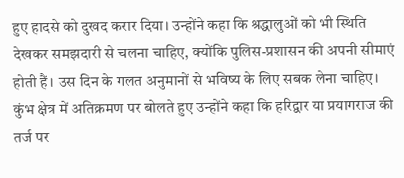हुए हादसे को दुखद करार दिया। उन्होंने कहा कि श्रद्धालुओं को भी स्थिति देखकर समझदारी से चलना चाहिए, क्योंकि पुलिस-प्रशासन की अपनी सीमाएं होती हैं। उस दिन के गलत अनुमानों से भविष्य के लिए सबक लेना चाहिए।
कुंभ क्षेत्र में अतिक्रमण पर बोलते हुए उन्होंने कहा कि हरिद्वार या प्रयागराज की तर्ज पर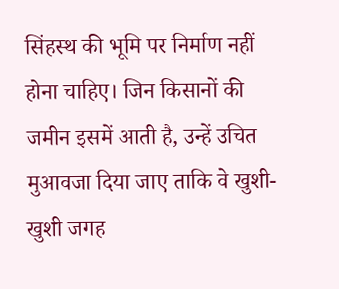सिंहस्थ की भूमि पर निर्माण नहीं होना चाहिए। जिन किसानों की जमीन इसमें आती है, उन्हें उचित मुआवजा दिया जाए ताकि वे खुशी-खुशी जगह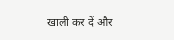खाली कर दें और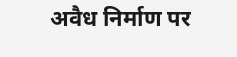अवैध निर्माण पर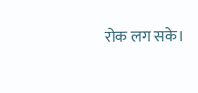रोक लग सके।